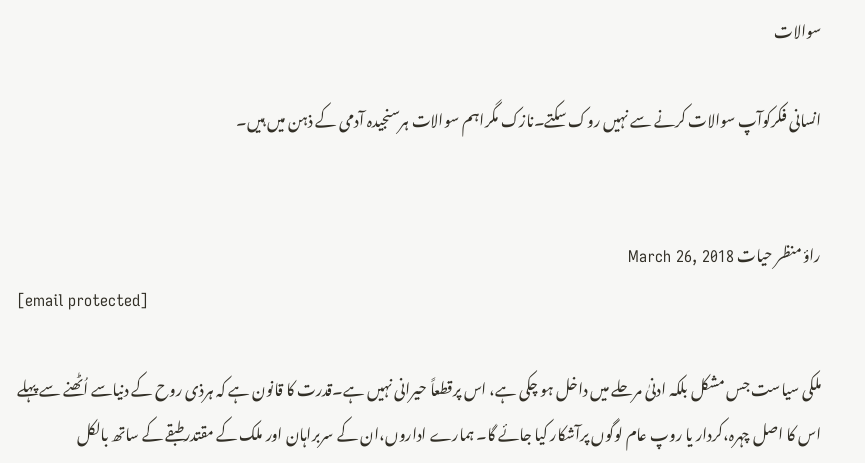سوالات

انسانی فکرکوآپ سوالات کرنے سے نہیں روک سکتے۔نازک مگراہم سوالات ہرسنجیدہ آدمی کے ذہن میں ہیں۔


راؤ منظر حیات March 26, 2018
[email protected]

ملکی سیاست جس مشکل بلکہ ادنیٰ مرحلے میں داخل ہو چکی ہے، اس پرقطعاً حیرانی نہیں ہے۔قدرت کا قانون ہے کہ ہرذی روح کے دنیاسے اُٹھنے سے پہلے اس کا اصل چہرہ،کردار یا روپ عام لوگوں پرآشکار کیا جائے گا۔ ہمارے اداروں،ان کے سربراہان اور ملک کے مقتدرطبقے کے ساتھ بالکل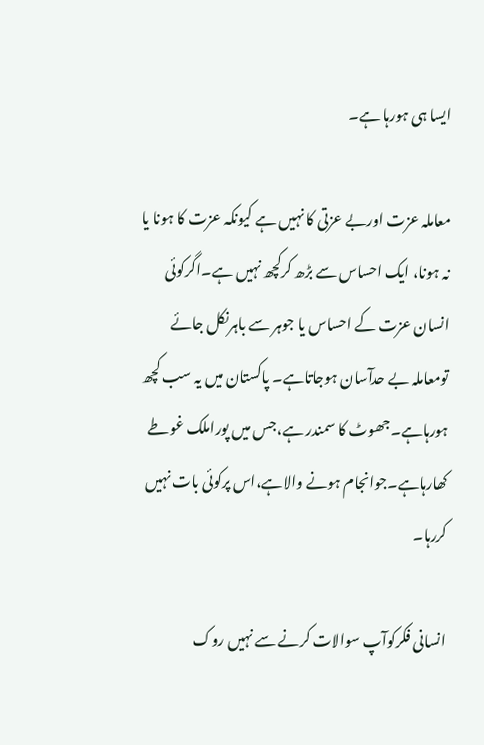ایسا ہی ہورہا ہے۔

معاملہ عزت اوربے عزتی کا نہیں ہے کیونکہ عزت کا ہونا یا نہ ہونا، ایک احساس سے بڑھ کرکچھ نہیں ہے۔اگرکوئی انسان عزت کے احساس یا جوہر سے باہرنکل جائے تومعاملہ بے حدآسان ہوجاتاہے۔ پاکستان میں یہ سب کچھ ہورہاہے۔جھوٹ کا سمندر ہے،جس میں پوراملک غوطے کھارہاہے۔جوانجام ہونے والاہے،اس پرکوئی بات نہیں کررہا۔

انسانی فکرکوآپ سوالات کرنے سے نہیں روک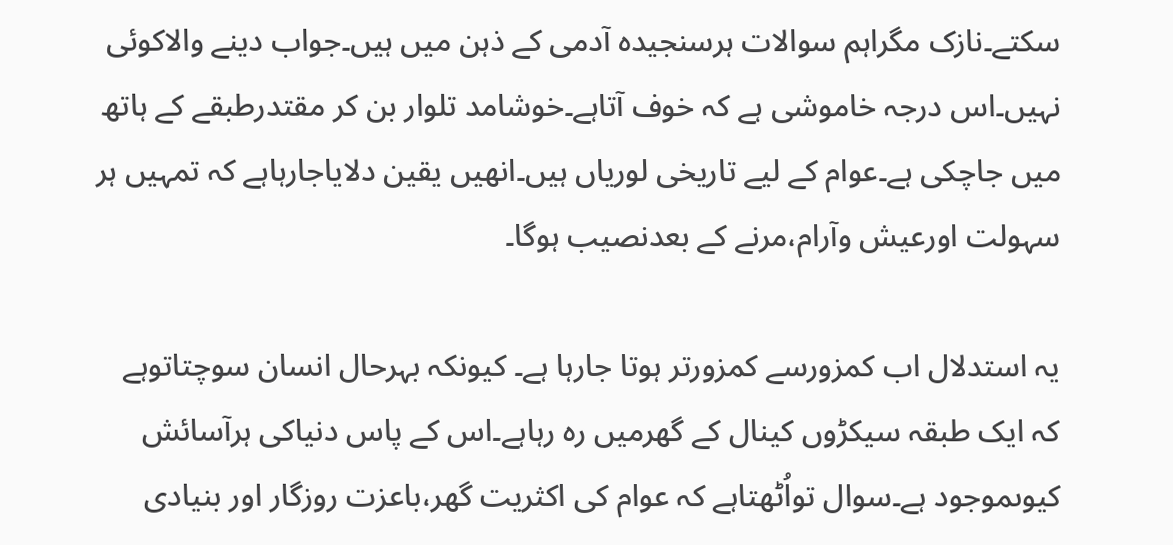سکتے۔نازک مگراہم سوالات ہرسنجیدہ آدمی کے ذہن میں ہیں۔جواب دینے والاکوئی نہیں۔اس درجہ خاموشی ہے کہ خوف آتاہے۔خوشامد تلوار بن کر مقتدرطبقے کے ہاتھ میں جاچکی ہے۔عوام کے لیے تاریخی لوریاں ہیں۔انھیں یقین دلایاجارہاہے کہ تمہیں ہر سہولت اورعیش وآرام،مرنے کے بعدنصیب ہوگا۔

یہ استدلال اب کمزورسے کمزورتر ہوتا جارہا ہے۔ کیونکہ بہرحال انسان سوچتاتوہے کہ ایک طبقہ سیکڑوں کینال کے گھرمیں رہ رہاہے۔اس کے پاس دنیاکی ہرآسائش کیوںموجود ہے۔سوال تواُٹھتاہے کہ عوام کی اکثریت گھر،باعزت روزگار اور بنیادی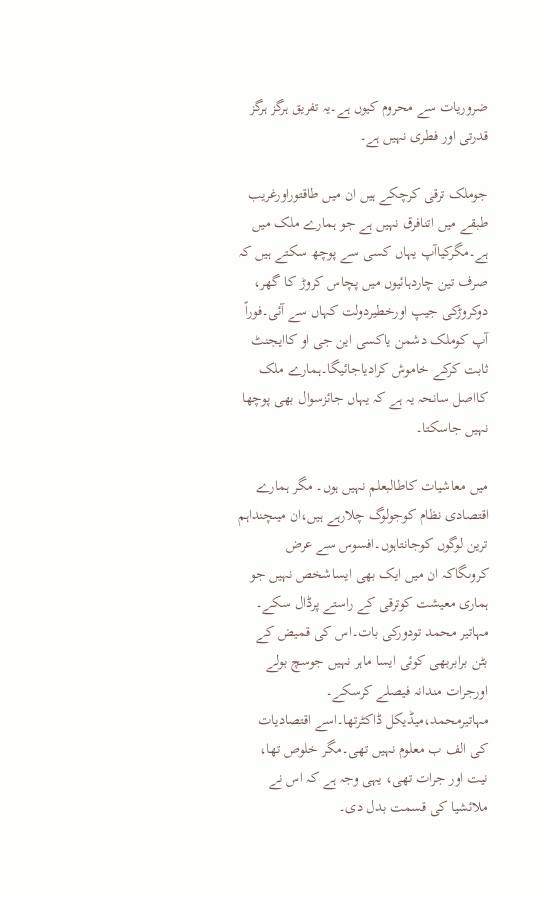ضروریات سے محروم کیوں ہے۔یہ تفریق ہرگز ہرگز قدرتی اور فطری نہیں ہے۔

جوملک ترقی کرچکے ہیں ان میں طاقتوراورغریب طبقے میں اتنافرق نہیں ہے جو ہمارے ملک میں ہے۔مگرکیاآپ یہاں کسی سے پوچھ سکتے ہیں کہ صرف تین چاردہائیوں میں پچاس کروڑ کا گھر، دوکروڑکی جیپ اورخطیردولت کہاں سے آئی۔فوراً آپ کوملک دشمن یاکسی این جی او کاایجنٹ ثابت کرکے خاموش کرادیاجائیگا۔ہمارے ملک کااصل سانحہ یہ ہے کہ یہاں جائزسوال بھی پوچھا نہیں جاسکتا۔

میں معاشیات کاطالبعلم نہیں ہوں۔ مگر ہمارے اقتصادی نظام کوجولوگ چلارہے ہیں،ان میںچنداہم ترین لوگوں کوجانتاہوں۔افسوس سے عرض کروںگاکہ ان میں ایک بھی ایساشخص نہیں جو ہماری معیشت کوترقی کے راستے پرڈال سکے۔ مہاتیر محمد تودورکی بات۔اس کی قمیض کے بٹن برابربھی کوئی ایسا ماہر نہیں جوسچ بولے اورجرات مندانہ فیصلے کرسکے۔ مہاتیرمحمد،میڈیکل ڈاکٹرتھا۔اسے اقتصادیات کی الف ب معلوم نہیں تھی۔مگر خلوص تھا، نیت اور جرات تھی، یہی وجہ ہے کہ اس نے ملائشیا کی قسمت بدل دی۔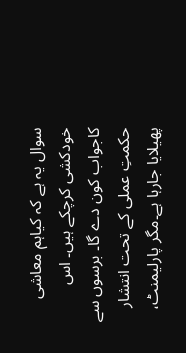سوال یہ ہے کہ کیاہم معاشی خودکشی کرچکے ہیں۔ اس کاجواب کون دے گا۔ برسوں سے حکمتِ عملی کے تحت انتشار پھیلایا جارہا ہے۔مگر پارلیمنٹ،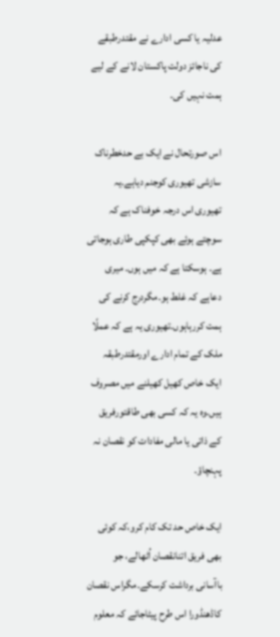عدلیہ یا کسی ادارے نے مقتدرطبقے کی ناجائز دولت پاکستان لانے کے لیے ہمت نہیں کی۔

اس صورتحال نے ایک بے حدخطرناک سازشی تھیوری کوجنم دیاہے۔یہ تھیوری اس درجہ خوفناک ہے کہ سوچتے ہوئے بھی کپکپی طاری ہوجاتی ہے۔ ہوسکتا ہے کہ میں ہوں۔ میری دعاہے کہ غلط ہو۔مگردرج کرنے کی ہمت کررہاہوں۔تھیوری یہ ہے کہ عملًا ملک کے تمام ادارے اورمقتدرطبقہ ایک خاص کھیل کھیلنے میں مصروف ہیں۔وہ یہ کہ کسی بھی طاقتورفریق کے ذاتی یا مالی مفادات کو نقصان نہ پہنچاؤ۔

ایک خاص حد تک کام کرو،کہ کوئی بھی فریق اتنانقصان اُٹھالے، جو باآسانی برداشت کرسکے۔مگراس نقصان کاڈھنڈورا اس طرح پیٹاجائے کہ معلوم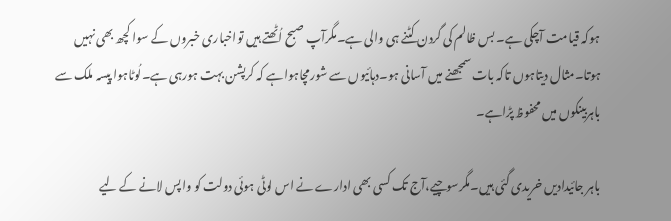ہوکہ قیامت آچکی ہے۔ بس ظالم کی گردن کٹنے ہی والی ہے۔مگرآپ صبح اُٹھتے ہیں تواخباری خبروں کے سوا کچھ بھی نہیں ہوتا۔مثال دیتاہوں تاکہ بات سمجھنے میں آسانی ہو۔دہائیوں سے شورمچاہواہے کہ کرپشن بہت ہورہی ہے۔لُوٹاہوا پیسہ ملک سے باہربینکوں میں محفوظ پڑاہے۔

باہر جائیدادیں خریدی گئی ہیں۔مگرسوچیے،آج تک کسی بھی ادارے نے اس لوٹی ہوئی دولت کو واپس لانے کے لیے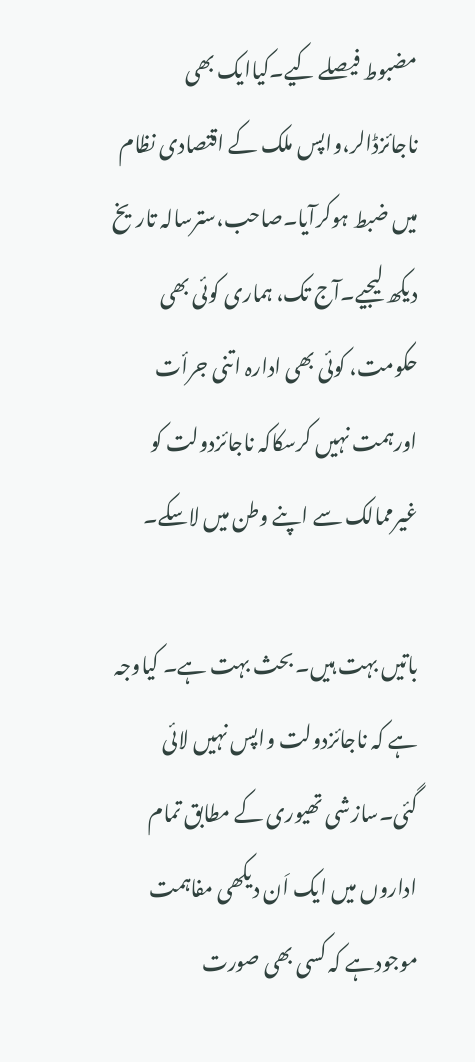مضبوط فیصلے کیے۔کیاایک بھی ناجائزڈالر،واپس ملک کے اقتصادی نظام میں ضبط ہوکرآیا۔صاحب،سترسالہ تاریخ دیکھ لیجیے۔آج تک، ہماری کوئی بھی حکومت، کوئی بھی ادارہ اتنی جرأت اورہمت نہیں کرسکاکہ ناجائزدولت کو غیرممالک سے اپنے وطن میں لاسکے۔

باتیں بہت ہیں۔ بحث بہت ہے۔ کیاوجہ ہے کہ ناجائزدولت واپس نہیں لائی گئی۔سازشی تھیوری کے مطابق تمام اداروں میں ایک اَن دیکھی مفاہمت موجودہے کہ کسی بھی صورت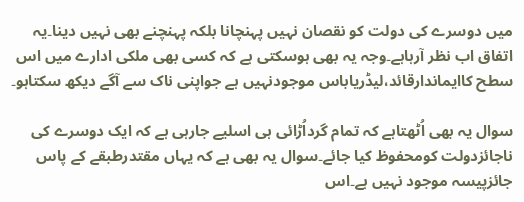میں دوسرے کی دولت کو نقصان نہیں پہنچانا بلکہ پہنچنے بھی نہیں دینا۔یہ اتفاق اب نظر آرہاہے۔وجہ یہ بھی ہوسکتی ہے کہ کسی بھی ملکی ادارے میں اس سطح کاایماندارقائد،لیڈریاباس موجودنہیں ہے جواپنی ناک سے آگے دیکھ سکتاہو۔

سوال یہ بھی اُٹھتاہے کہ تمام گرداُڑائی ہی اسلیے جارہی ہے کہ ایک دوسرے کی ناجائزدولت کومحفوظ کیا جائے۔سوال یہ بھی ہے کہ یہاں مقتدرطبقے کے پاس جائزپیسہ موجود نہیں ہے۔اس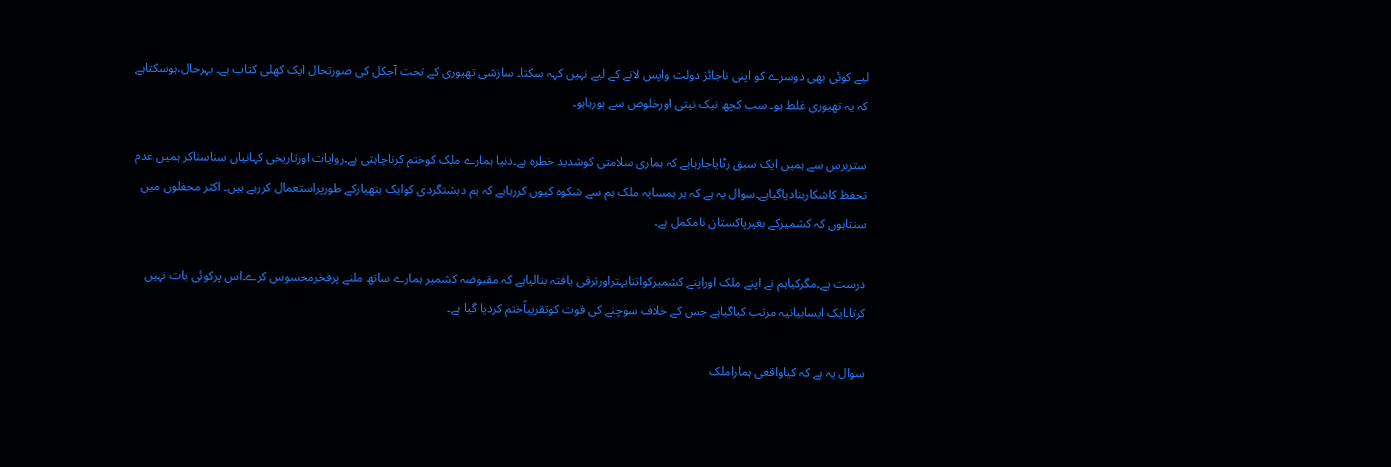لیے کوئی بھی دوسرے کو اپنی ناجائز دولت واپس لانے کے لیے نہیں کہہ سکتا۔ سازشی تھیوری کے تحت آجکل کی صورتحال ایک کھلی کتاب ہے۔ بہرحال،ہوسکتاہے کہ یہ تھیوری غلط ہو۔ سب کچھ نیک نیتی اورخلوص سے ہورہاہو۔

ستربرس سے ہمیں ایک سبق رٹایاجارہاہے کہ ہماری سلامتی کوشدید خطرہ ہے۔دنیا ہمارے ملک کوختم کرناچاہتی ہے۔روایات اورتاریخی کہانیاں سناسناکر ہمیں عدم تحفظ کاشکاربنادیاگیاہے۔سوال یہ ہے کہ ہر ہمسایہ ملک ہم سے شکوہ کیوں کررہاہے کہ ہم دہشتگردی کوایک ہتھیارکے طورپراستعمال کررہے ہیں۔ اکثر محفلوں میں سنتاہوں کہ کشمیرکے بغیرپاکستان نامکمل ہے۔

درست ہے۔مگرکیاہم نے اپنے ملک اوراپنے کشمیرکواتنابہتراورترقی یافتہ بنالیاہے کہ مقبوضہ کشمیر ہمارے ساتھ ملنے پرفخرمحسوس کرے۔اس پرکوئی بات نہیں کرتا۔ایک ایسابیانیہ مرتب کیاگیاہے جس کے خلاف سوچنے کی قوت کوتقریباًختم کردیا گیا ہے۔

سوال یہ ہے کہ کیاواقعی ہماراملک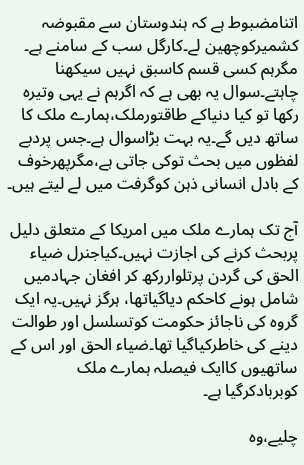اتنامضبوط ہے کہ ہندوستان سے مقبوضہ کشمیرکوچھین لے۔کارگل سب کے سامنے ہے۔ مگرہم کسی قسم کاسبق نہیں سیکھنا چاہتے۔سوال یہ بھی ہے کہ اگرہم نے یہی وتیرہ رکھا تو کیا دنیاکے طاقتورملک،ہمارے ملک کا ساتھ دیں گے۔یہ بہت بڑاسوال ہے۔جس پردبے لفظوں میں بحث توکی جاتی ہے،مگرپھرخوف کے بادل انسانی ذہن کوگرفت میں لے لیتے ہیں۔

آج تک ہمارے ملک میں امریکا کے متعلق دلیل پربحث کرنے کی اجازت نہیں۔کیاجنرل ضیاء الحق کی گردن پرتلواررکھ کر افغان جہادمیں شامل ہونے کاحکم دیاگیاتھا، ہرگز نہیں۔یہ ایک گروہ کی ناجائز حکومت کوتسلسل اور طوالت دینے کی خاطرکیاگیا تھا۔ضیاء الحق اور اس کے ساتھیوں کاایک فیصلہ ہمارے ملک کوبربادکرگیا ہے۔

چلیے،وہ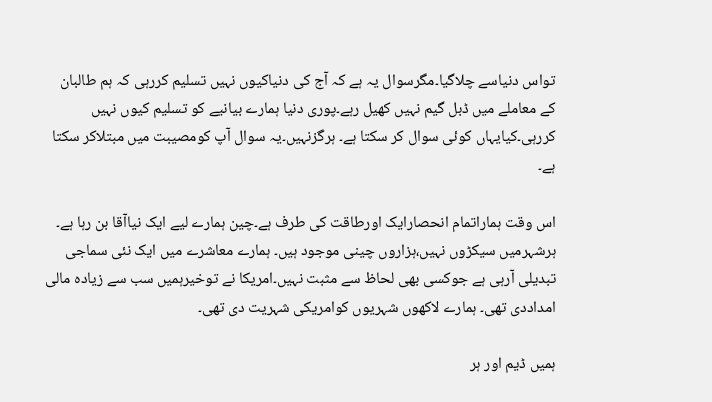تواس دنیاسے چلاگیا۔مگرسوال یہ ہے کہ آج کی دنیاکیوں نہیں تسلیم کررہی کہ ہم طالبان کے معاملے میں ڈبل گیم نہیں کھیل رہے۔پوری دنیا ہمارے بیانیے کو تسلیم کیوں نہیں کررہی۔کیایہاں کوئی سوال کر سکتا ہے۔ ہرگزنہیں۔یہ سوال آپ کومصیبت میں مبتلاکر سکتا ہے۔

اس وقت ہماراتمام انحصارایک اورطاقت کی طرف ہے۔چین ہمارے لیے ایک نیاآقا بن رہا ہے۔ ہرشہرمیں سیکڑوں نہیں،ہزاروں چینی موجود ہیں۔ ہمارے معاشرے میں ایک نئی سماجی تبدیلی آرہی ہے جوکسی بھی لحاظ سے مثبت نہیں۔امریکا نے توخیرہمیں سب سے زیادہ مالی امداددی تھی۔ ہمارے لاکھوں شہریوں کوامریکی شہریت دی تھی۔

ہمیں ڈیم اور ہر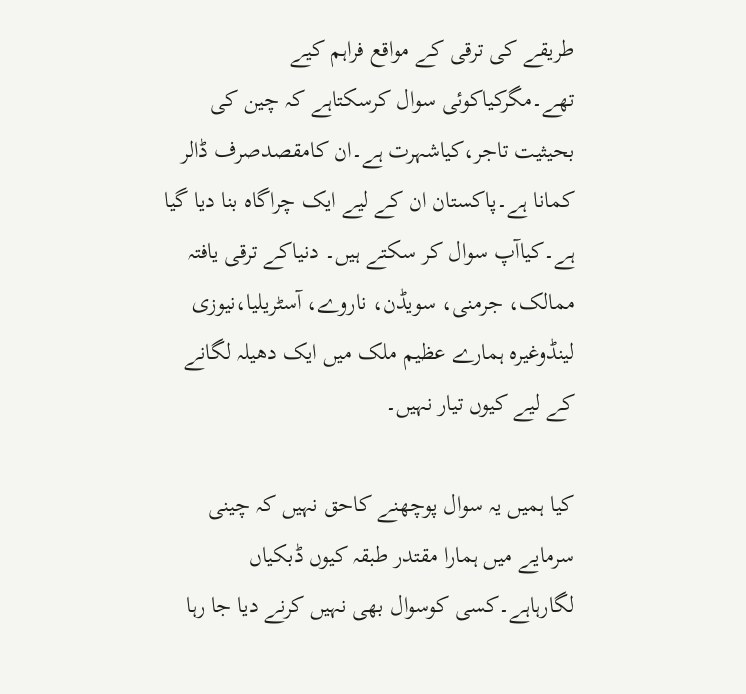طریقے کی ترقی کے مواقع فراہم کیے تھے۔مگرکیاکوئی سوال کرسکتاہے کہ چین کی بحیثیت تاجر،کیاشہرت ہے۔ان کامقصدصرف ڈالر کمانا ہے۔پاکستان ان کے لیے ایک چراگاہ بنا دیا گیا ہے۔کیاآپ سوال کر سکتے ہیں۔ دنیاکے ترقی یافتہ ممالک، جرمنی، سویڈن، ناروے، آسٹریلیا،نیوزی لینڈوغیرہ ہمارے عظیم ملک میں ایک دھیلہ لگانے کے لیے کیوں تیار نہیں۔

کیا ہمیں یہ سوال پوچھنے کاحق نہیں کہ چینی سرمایے میں ہمارا مقتدر طبقہ کیوں ڈبکیاں لگارہاہے۔کسی کوسوال بھی نہیں کرنے دیا جا رہا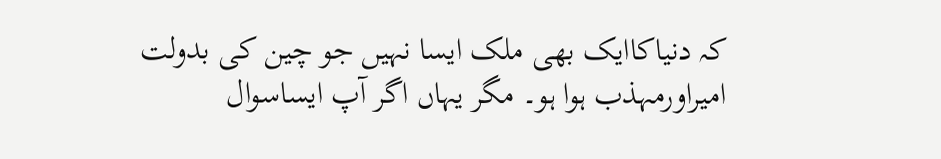کہ دنیاکاایک بھی ملک ایسا نہیں جو چین کی بدولت امیراورمہذب ہوا ہو۔ مگر یہاں اگر آپ ایساسوال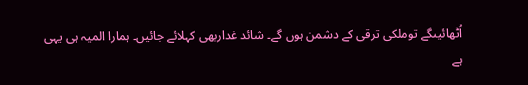اُٹھائیںگے توملکی ترقی کے دشمن ہوں گے۔ شائد غداربھی کہلائے جائیں۔ ہمارا المیہ ہی یہی ہے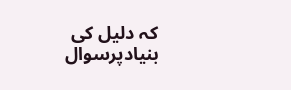کہ دلیل کی بنیادپرسوال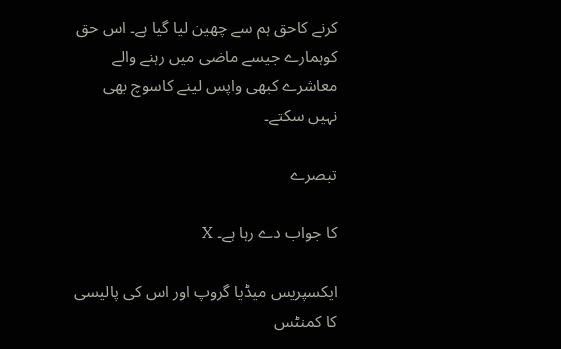کرنے کاحق ہم سے چھین لیا گیا ہے۔ اس حق کوہمارے جیسے ماضی میں رہنے والے معاشرے کبھی واپس لینے کاسوچ بھی نہیں سکتے۔

تبصرے

کا جواب دے رہا ہے۔ X

ایکسپریس میڈیا گروپ اور اس کی پالیسی کا کمنٹس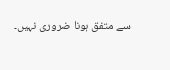سے متفق ہونا ضروری نہیں۔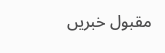مقبول خبریں